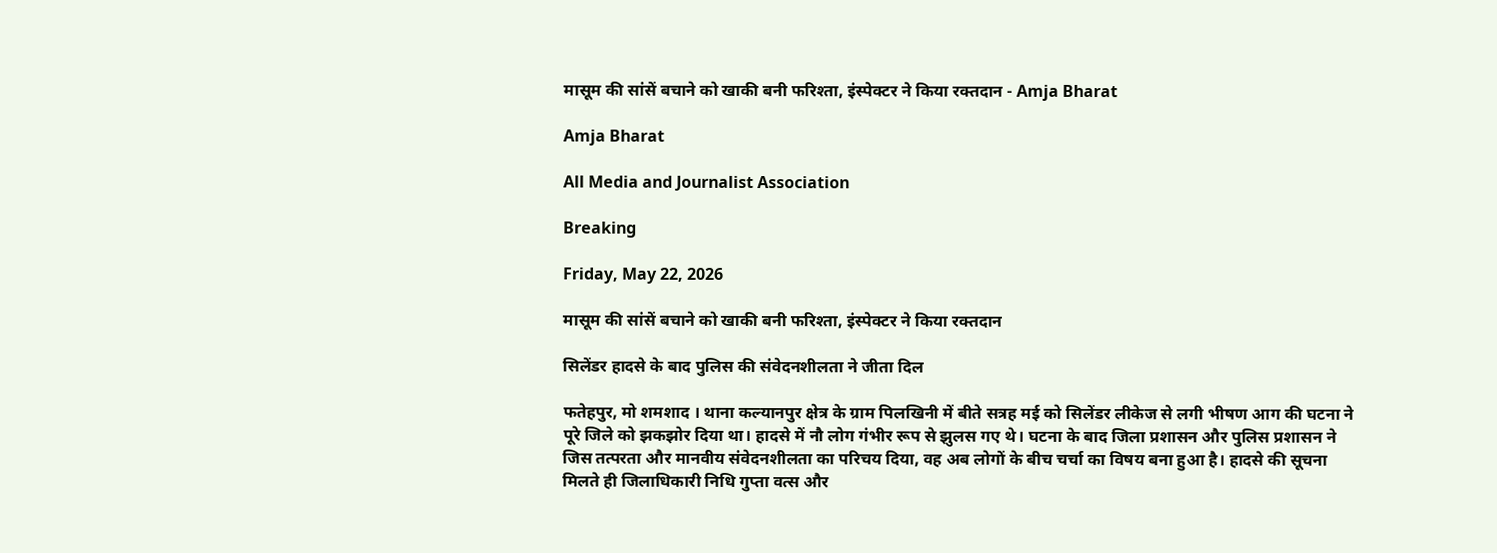मासूम की सांसें बचाने को खाकी बनी फरिश्ता, इंस्पेक्टर ने किया रक्तदान - Amja Bharat

Amja Bharat

All Media and Journalist Association

Breaking

Friday, May 22, 2026

मासूम की सांसें बचाने को खाकी बनी फरिश्ता, इंस्पेक्टर ने किया रक्तदान

सिलेंडर हादसे के बाद पुलिस की संवेदनशीलता ने जीता दिल

फतेहपुर, मो शमशाद । थाना कल्यानपुर क्षेत्र के ग्राम पिलखिनी में बीते सत्रह मई को सिलेंडर लीकेज से लगी भीषण आग की घटना ने पूरे जिले को झकझोर दिया था। हादसे में नौ लोग गंभीर रूप से झुलस गए थे। घटना के बाद जिला प्रशासन और पुलिस प्रशासन ने जिस तत्परता और मानवीय संवेदनशीलता का परिचय दिया, वह अब लोगों के बीच चर्चा का विषय बना हुआ है। हादसे की सूचना मिलते ही जिलाधिकारी निधि गुप्ता वत्स और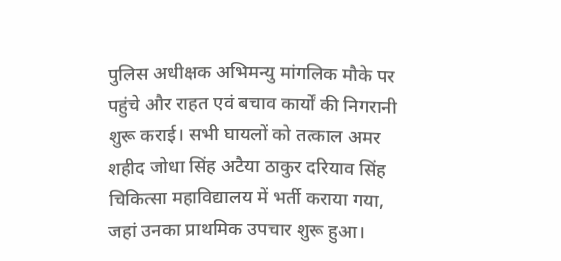पुलिस अधीक्षक अभिमन्यु मांगलिक मौके पर पहुंचे और राहत एवं बचाव कार्यों की निगरानी शुरू कराई। सभी घायलों को तत्काल अमर शहीद जोधा सिंह अटैया ठाकुर दरियाव सिंह चिकित्सा महाविद्यालय में भर्ती कराया गया, जहां उनका प्राथमिक उपचार शुरू हुआ।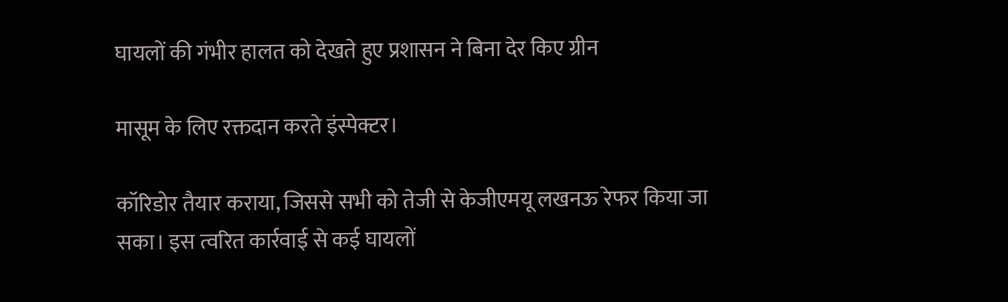घायलों की गंभीर हालत को देखते हुए प्रशासन ने बिना देर किए ग्रीन

मासूम के लिए रक्तदान करते इंस्पेक्टर।

कॉरिडोर तैयार कराया, जिससे सभी को तेजी से केजीएमयू लखनऊ रेफर किया जा सका। इस त्वरित कार्रवाई से कई घायलों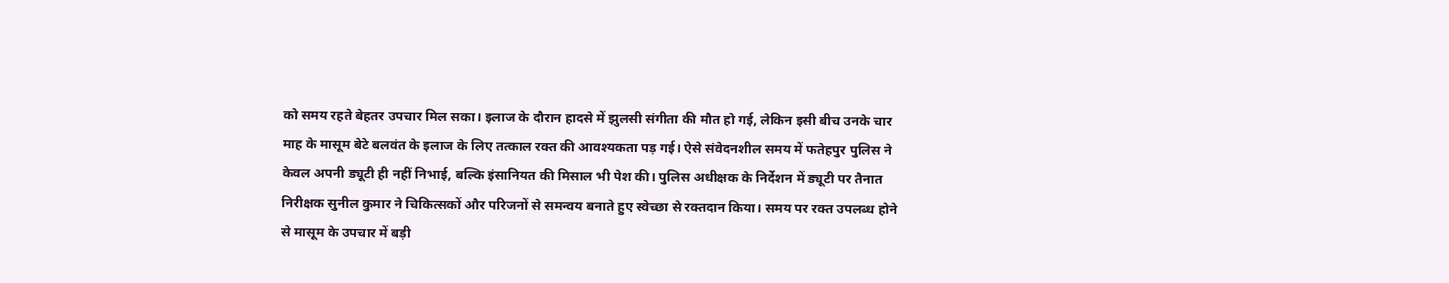को समय रहते बेहतर उपचार मिल सका। इलाज के दौरान हादसे में झुलसी संगीता की मौत हो गई, लेकिन इसी बीच उनके चार माह के मासूम बेटे बलवंत के इलाज के लिए तत्काल रक्त की आवश्यकता पड़ गई। ऐसे संवेदनशील समय में फतेहपुर पुलिस ने केवल अपनी ड्यूटी ही नहीं निभाई, बल्कि इंसानियत की मिसाल भी पेश की। पुलिस अधीक्षक के निर्देशन में ड्यूटी पर तैनात निरीक्षक सुनील कुमार ने चिकित्सकों और परिजनों से समन्वय बनाते हुए स्वेच्छा से रक्तदान किया। समय पर रक्त उपलब्ध होने से मासूम के उपचार में बड़ी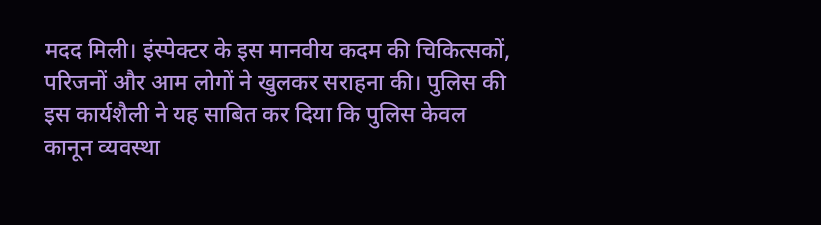मदद मिली। इंस्पेक्टर के इस मानवीय कदम की चिकित्सकों, परिजनों और आम लोगों ने खुलकर सराहना की। पुलिस की इस कार्यशैली ने यह साबित कर दिया कि पुलिस केवल कानून व्यवस्था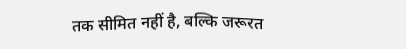तक सीमित नहीं है, बल्कि जरूरत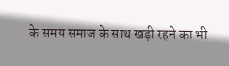के समय समाज के साथ खड़ी रहने का भी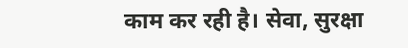काम कर रही है। सेवा, सुरक्षा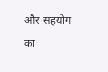और सहयोग का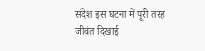संदेश इस घटना में पूरी तरह जीवंत दिखाई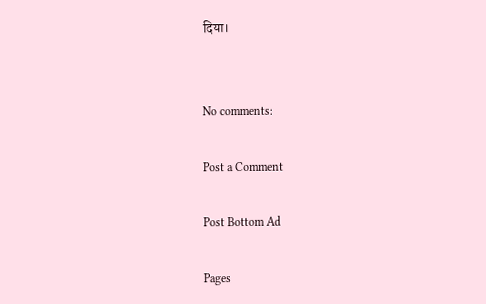दिया।


No comments:

Post a Comment

Post Bottom Ad

Pages